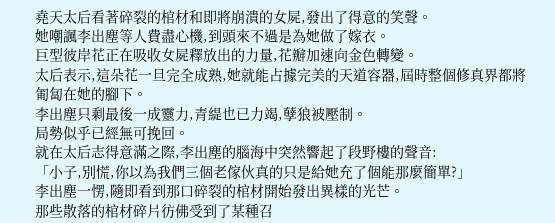堯天太后看著碎裂的棺材和即將崩潰的女屍,發出了得意的笑聲。
她嘲諷李出塵等人費盡心機,到頭來不過是為她做了嫁衣。
巨型彼岸花正在吸收女屍釋放出的力量,花瓣加速向金色轉變。
太后表示,這朵花一旦完全成熟,她就能占據完美的天道容器,屆時整個修真界都將匍匐在她的腳下。
李出塵只剩最後一成靈力,青緹也已力竭,孽狼被壓制。
局勢似乎已經無可挽回。
就在太后志得意滿之際,李出塵的腦海中突然響起了段野樓的聲音:
「小子,別慌,你以為我們三個老傢伙真的只是給她充了個能那麼簡單?」
李出塵一愣,隨即看到那口碎裂的棺材開始發出異樣的光芒。
那些散落的棺材碎片彷佛受到了某種召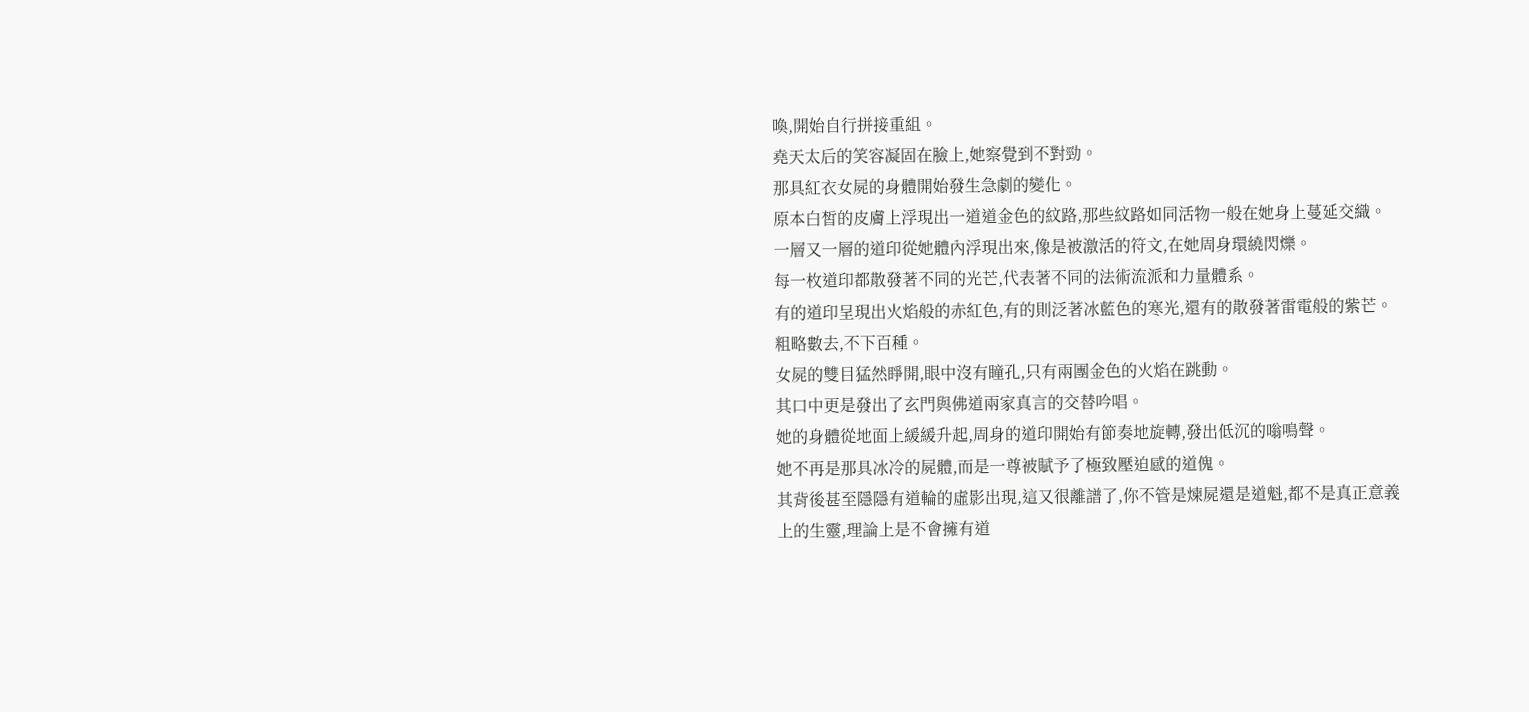喚,開始自行拼接重組。
堯天太后的笑容凝固在臉上,她察覺到不對勁。
那具紅衣女屍的身體開始發生急劇的變化。
原本白皙的皮膚上浮現出一道道金色的紋路,那些紋路如同活物一般在她身上蔓延交織。
一層又一層的道印從她體內浮現出來,像是被激活的符文,在她周身環繞閃爍。
每一枚道印都散發著不同的光芒,代表著不同的法術流派和力量體系。
有的道印呈現出火焰般的赤紅色,有的則泛著冰藍色的寒光,還有的散發著雷電般的紫芒。
粗略數去,不下百種。
女屍的雙目猛然睜開,眼中沒有瞳孔,只有兩團金色的火焰在跳動。
其口中更是發出了玄門與佛道兩家真言的交替吟唱。
她的身體從地面上緩緩升起,周身的道印開始有節奏地旋轉,發出低沉的嗡鳴聲。
她不再是那具冰冷的屍體,而是一尊被賦予了極致壓迫感的道傀。
其背後甚至隱隱有道輪的虛影出現,這又很離譜了,你不管是煉屍還是道魁,都不是真正意義上的生靈,理論上是不會擁有道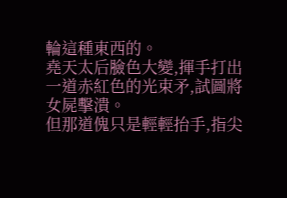輪這種東西的。
堯天太后臉色大變,揮手打出一道赤紅色的光束矛,試圖將女屍擊潰。
但那道傀只是輕輕抬手,指尖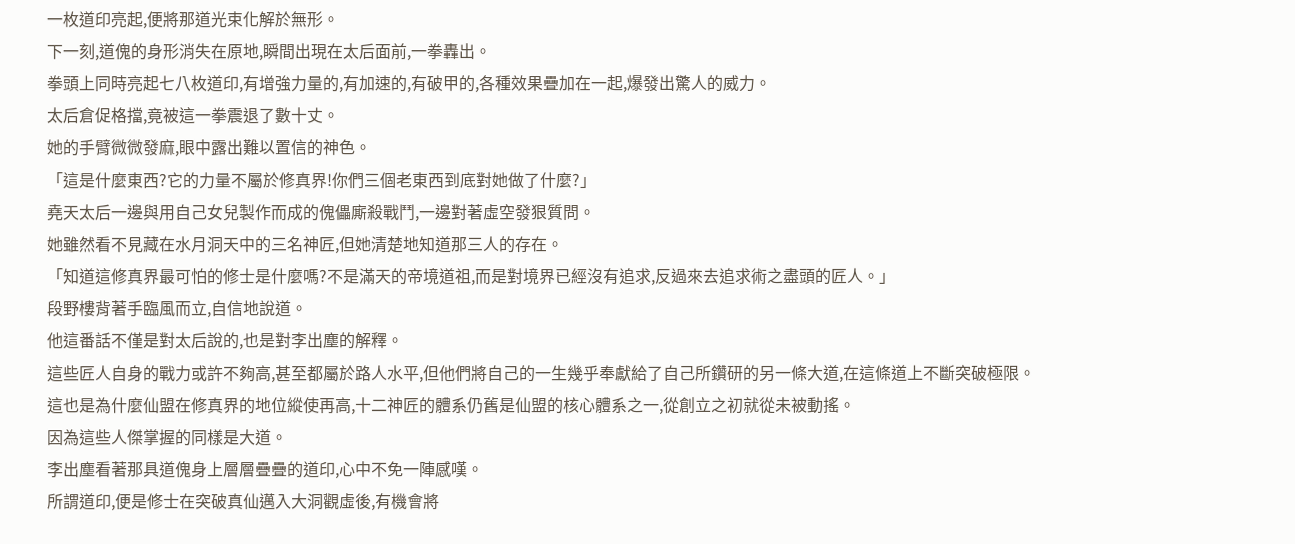一枚道印亮起,便將那道光束化解於無形。
下一刻,道傀的身形消失在原地,瞬間出現在太后面前,一拳轟出。
拳頭上同時亮起七八枚道印,有增強力量的,有加速的,有破甲的,各種效果疊加在一起,爆發出驚人的威力。
太后倉促格擋,竟被這一拳震退了數十丈。
她的手臂微微發麻,眼中露出難以置信的神色。
「這是什麼東西?它的力量不屬於修真界!你們三個老東西到底對她做了什麼?」
堯天太后一邊與用自己女兒製作而成的傀儡廝殺戰鬥,一邊對著虛空發狠質問。
她雖然看不見藏在水月洞天中的三名神匠,但她清楚地知道那三人的存在。
「知道這修真界最可怕的修士是什麼嗎?不是滿天的帝境道祖,而是對境界已經沒有追求,反過來去追求術之盡頭的匠人。」
段野樓背著手臨風而立,自信地說道。
他這番話不僅是對太后說的,也是對李出塵的解釋。
這些匠人自身的戰力或許不夠高,甚至都屬於路人水平,但他們將自己的一生幾乎奉獻給了自己所鑽研的另一條大道,在這條道上不斷突破極限。
這也是為什麼仙盟在修真界的地位縱使再高,十二神匠的體系仍舊是仙盟的核心體系之一,從創立之初就從未被動搖。
因為這些人傑掌握的同樣是大道。
李出塵看著那具道傀身上層層疊疊的道印,心中不免一陣感嘆。
所謂道印,便是修士在突破真仙邁入大洞觀虛後,有機會將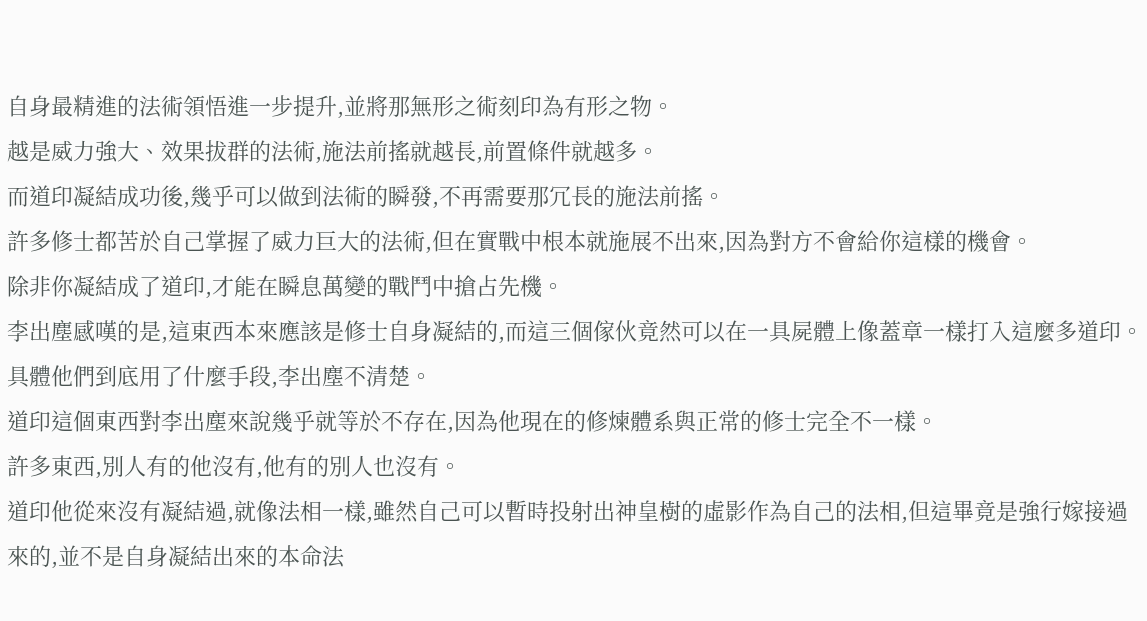自身最精進的法術領悟進一步提升,並將那無形之術刻印為有形之物。
越是威力強大、效果拔群的法術,施法前搖就越長,前置條件就越多。
而道印凝結成功後,幾乎可以做到法術的瞬發,不再需要那冗長的施法前搖。
許多修士都苦於自己掌握了威力巨大的法術,但在實戰中根本就施展不出來,因為對方不會給你這樣的機會。
除非你凝結成了道印,才能在瞬息萬變的戰鬥中搶占先機。
李出塵感嘆的是,這東西本來應該是修士自身凝結的,而這三個傢伙竟然可以在一具屍體上像蓋章一樣打入這麼多道印。
具體他們到底用了什麼手段,李出塵不清楚。
道印這個東西對李出塵來說幾乎就等於不存在,因為他現在的修煉體系與正常的修士完全不一樣。
許多東西,別人有的他沒有,他有的別人也沒有。
道印他從來沒有凝結過,就像法相一樣,雖然自己可以暫時投射出神皇樹的虛影作為自己的法相,但這畢竟是強行嫁接過來的,並不是自身凝結出來的本命法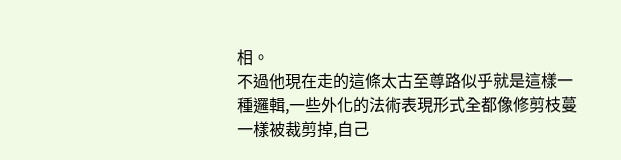相。
不過他現在走的這條太古至尊路似乎就是這樣一種邏輯,一些外化的法術表現形式全都像修剪枝蔓一樣被裁剪掉,自己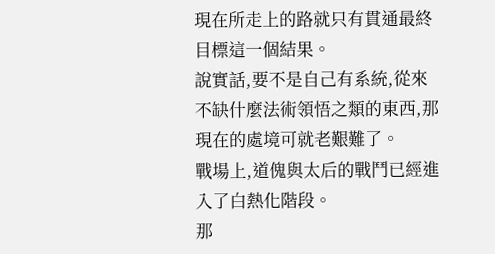現在所走上的路就只有貫通最終目標這一個結果。
說實話,要不是自己有系統,從來不缺什麼法術領悟之類的東西,那現在的處境可就老艱難了。
戰場上,道傀與太后的戰鬥已經進入了白熱化階段。
那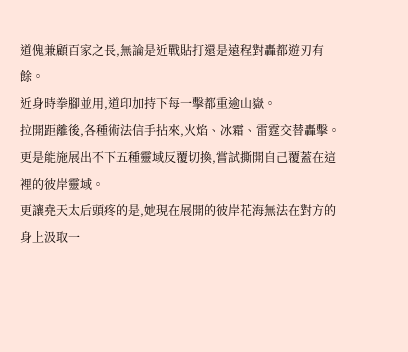道傀兼顧百家之長,無論是近戰貼打還是遠程對轟都遊刃有餘。
近身時拳腳並用,道印加持下每一擊都重逾山嶽。
拉開距離後,各種術法信手拈來,火焰、冰霜、雷霆交替轟擊。
更是能施展出不下五種靈域反覆切換,嘗試撕開自己覆蓋在這裡的彼岸靈域。
更讓堯天太后頭疼的是,她現在展開的彼岸花海無法在對方的身上汲取一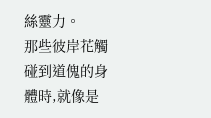絲靈力。
那些彼岸花觸碰到道傀的身體時,就像是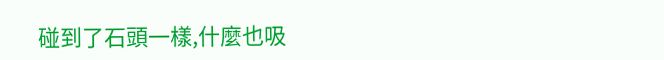碰到了石頭一樣,什麼也吸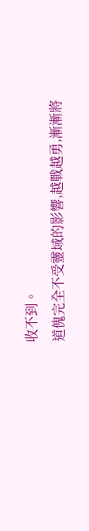收不到。
道傀完全不受靈域的影響,越戰越勇,漸漸將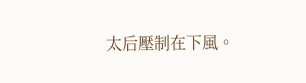太后壓制在下風。